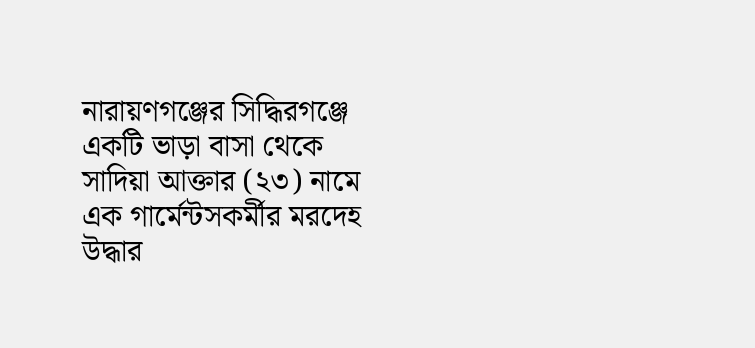নারায়ণগঞ্জের সিদ্ধিরগঞ্জে একটি ভাড়া বাসা থেকে সাদিয়া আক্তার (২৩) নামে এক গার্মেন্টসকর্মীর মরদেহ উদ্ধার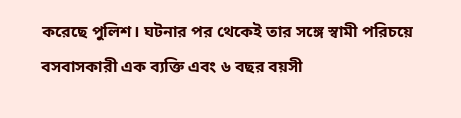করেছে পুলিশ। ঘটনার পর থেকেই তার সঙ্গে স্বামী পরিচয়ে বসবাসকারী এক ব্যক্তি এবং ৬ বছর বয়সী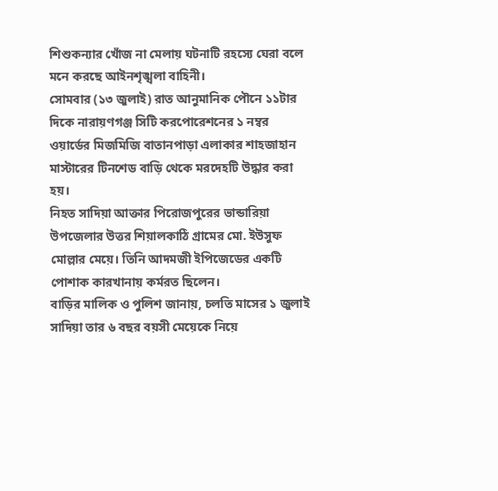শিশুকন্যার খোঁজ না মেলায় ঘটনাটি রহস্যে ঘেরা বলে মনে করছে আইনশৃঙ্খলা বাহিনী।
সোমবার (১৩ জুলাই) রাত আনুমানিক পৌনে ১১টার দিকে নারায়ণগঞ্জ সিটি করপোরেশনের ১ নম্বর ওয়ার্ডের মিজমিজি বাতানপাড়া এলাকার শাহজাহান মাস্টারের টিনশেড বাড়ি থেকে মরদেহটি উদ্ধার করা হয়।
নিহত সাদিয়া আক্তার পিরোজপুরের ভান্ডারিয়া উপজেলার উত্তর শিয়ালকাঠি গ্রামের মো. ইউসুফ মোল্লার মেয়ে। তিনি আদমজী ইপিজেডের একটি পোশাক কারখানায় কর্মরত ছিলেন।
বাড়ির মালিক ও পুলিশ জানায়, চলতি মাসের ১ জুলাই সাদিয়া তার ৬ বছর বয়সী মেয়েকে নিয়ে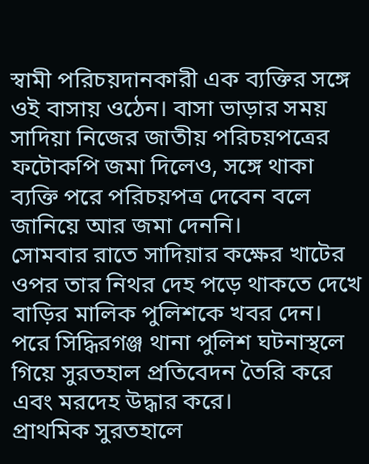স্বামী পরিচয়দানকারী এক ব্যক্তির সঙ্গে ওই বাসায় ওঠেন। বাসা ভাড়ার সময় সাদিয়া নিজের জাতীয় পরিচয়পত্রের ফটোকপি জমা দিলেও, সঙ্গে থাকা ব্যক্তি পরে পরিচয়পত্র দেবেন বলে জানিয়ে আর জমা দেননি।
সোমবার রাতে সাদিয়ার কক্ষের খাটের ওপর তার নিথর দেহ পড়ে থাকতে দেখে বাড়ির মালিক পুলিশকে খবর দেন। পরে সিদ্ধিরগঞ্জ থানা পুলিশ ঘটনাস্থলে গিয়ে সুরতহাল প্রতিবেদন তৈরি করে এবং মরদেহ উদ্ধার করে।
প্রাথমিক সুরতহালে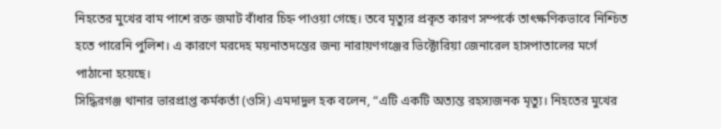নিহতের মুখের বাম পাশে রক্ত জমাট বাঁধার চিহ্ন পাওয়া গেছে। তবে মৃত্যুর প্রকৃত কারণ সম্পর্কে তাৎক্ষণিকভাবে নিশ্চিত হতে পারেনি পুলিশ। এ কারণে মরদেহ ময়নাতদন্তের জন্য নারায়ণগঞ্জের ভিক্টোরিয়া জেনারেল হাসপাতালের মর্গে পাঠানো হয়েছে।
সিদ্ধিরগঞ্জ থানার ভারপ্রাপ্ত কর্মকর্তা (ওসি) এমদাদুল হক বলেন, “এটি একটি অত্যন্ত রহস্যজনক মৃত্যু। নিহতের মুখের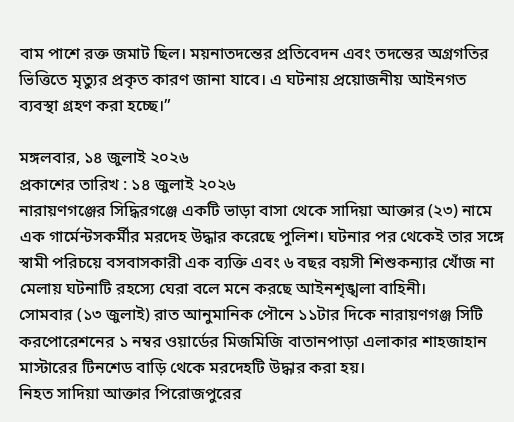বাম পাশে রক্ত জমাট ছিল। ময়নাতদন্তের প্রতিবেদন এবং তদন্তের অগ্রগতির ভিত্তিতে মৃত্যুর প্রকৃত কারণ জানা যাবে। এ ঘটনায় প্রয়োজনীয় আইনগত ব্যবস্থা গ্রহণ করা হচ্ছে।”

মঙ্গলবার, ১৪ জুলাই ২০২৬
প্রকাশের তারিখ : ১৪ জুলাই ২০২৬
নারায়ণগঞ্জের সিদ্ধিরগঞ্জে একটি ভাড়া বাসা থেকে সাদিয়া আক্তার (২৩) নামে এক গার্মেন্টসকর্মীর মরদেহ উদ্ধার করেছে পুলিশ। ঘটনার পর থেকেই তার সঙ্গে স্বামী পরিচয়ে বসবাসকারী এক ব্যক্তি এবং ৬ বছর বয়সী শিশুকন্যার খোঁজ না মেলায় ঘটনাটি রহস্যে ঘেরা বলে মনে করছে আইনশৃঙ্খলা বাহিনী।
সোমবার (১৩ জুলাই) রাত আনুমানিক পৌনে ১১টার দিকে নারায়ণগঞ্জ সিটি করপোরেশনের ১ নম্বর ওয়ার্ডের মিজমিজি বাতানপাড়া এলাকার শাহজাহান মাস্টারের টিনশেড বাড়ি থেকে মরদেহটি উদ্ধার করা হয়।
নিহত সাদিয়া আক্তার পিরোজপুরের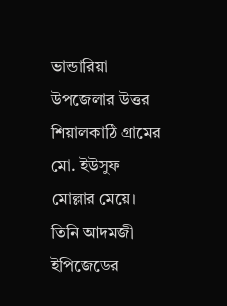ভান্ডারিয়া উপজেলার উত্তর শিয়ালকাঠি গ্রামের মো. ইউসুফ মোল্লার মেয়ে। তিনি আদমজী ইপিজেডের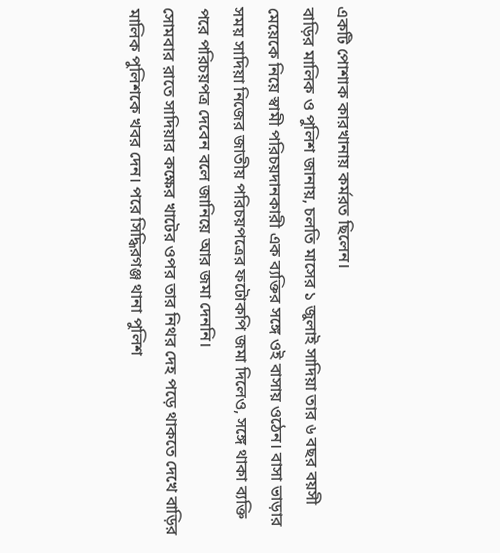একটি পোশাক কারখানায় কর্মরত ছিলেন।
বাড়ির মালিক ও পুলিশ জানায়, চলতি মাসের ১ জুলাই সাদিয়া তার ৬ বছর বয়সী মেয়েকে নিয়ে স্বামী পরিচয়দানকারী এক ব্যক্তির সঙ্গে ওই বাসায় ওঠেন। বাসা ভাড়ার সময় সাদিয়া নিজের জাতীয় পরিচয়পত্রের ফটোকপি জমা দিলেও, সঙ্গে থাকা ব্যক্তি পরে পরিচয়পত্র দেবেন বলে জানিয়ে আর জমা দেননি।
সোমবার রাতে সাদিয়ার কক্ষের খাটের ওপর তার নিথর দেহ পড়ে থাকতে দেখে বাড়ির মালিক পুলিশকে খবর দেন। পরে সিদ্ধিরগঞ্জ থানা পুলিশ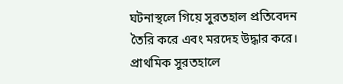ঘটনাস্থলে গিয়ে সুরতহাল প্রতিবেদন তৈরি করে এবং মরদেহ উদ্ধার করে।
প্রাথমিক সুরতহালে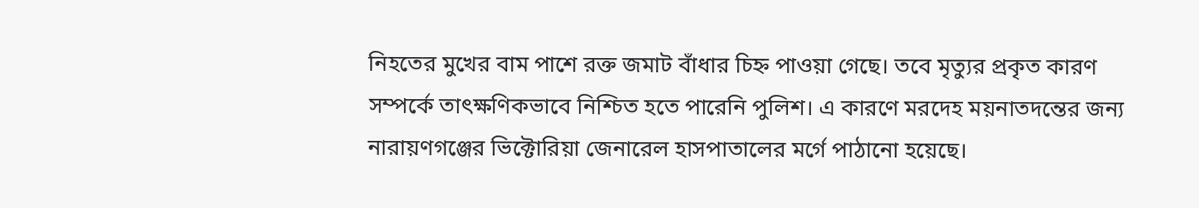নিহতের মুখের বাম পাশে রক্ত জমাট বাঁধার চিহ্ন পাওয়া গেছে। তবে মৃত্যুর প্রকৃত কারণ সম্পর্কে তাৎক্ষণিকভাবে নিশ্চিত হতে পারেনি পুলিশ। এ কারণে মরদেহ ময়নাতদন্তের জন্য নারায়ণগঞ্জের ভিক্টোরিয়া জেনারেল হাসপাতালের মর্গে পাঠানো হয়েছে।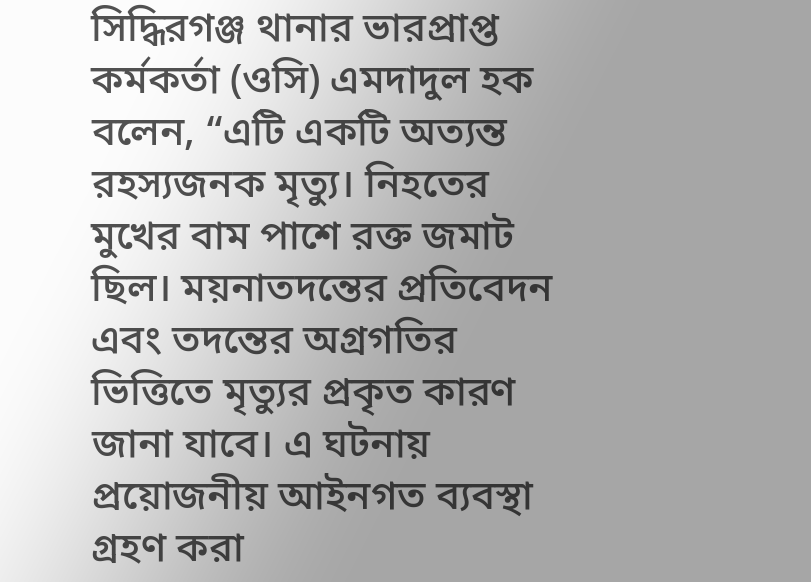সিদ্ধিরগঞ্জ থানার ভারপ্রাপ্ত কর্মকর্তা (ওসি) এমদাদুল হক বলেন, “এটি একটি অত্যন্ত রহস্যজনক মৃত্যু। নিহতের মুখের বাম পাশে রক্ত জমাট ছিল। ময়নাতদন্তের প্রতিবেদন এবং তদন্তের অগ্রগতির ভিত্তিতে মৃত্যুর প্রকৃত কারণ জানা যাবে। এ ঘটনায় প্রয়োজনীয় আইনগত ব্যবস্থা গ্রহণ করা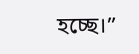হচ্ছে।”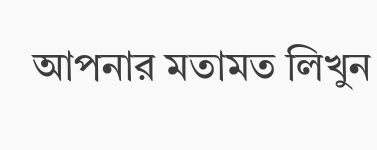আপনার মতামত লিখুন